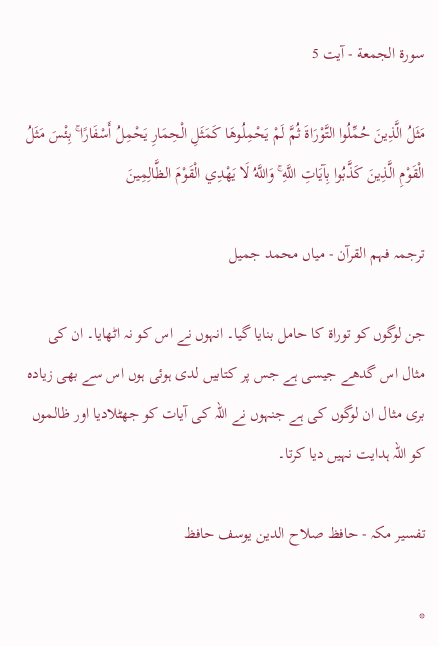سورة الجمعة - آیت 5

مَثَلُ الَّذِينَ حُمِّلُوا التَّوْرَاةَ ثُمَّ لَمْ يَحْمِلُوهَا كَمَثَلِ الْحِمَارِ يَحْمِلُ أَسْفَارًا ۚ بِئْسَ مَثَلُ الْقَوْمِ الَّذِينَ كَذَّبُوا بِآيَاتِ اللَّهِ ۚ وَاللَّهُ لَا يَهْدِي الْقَوْمَ الظَّالِمِينَ

ترجمہ فہم القرآن - میاں محمد جمیل

جن لوگوں کو توراۃ کا حامل بنایا گیا۔ انہوں نے اس کو نہ اٹھایا۔ ان کی مثال اس گدھے جیسی ہے جس پر کتابیں لدی ہوئی ہوں اس سے بھی زیادہ بری مثال ان لوگوں کی ہے جنہوں نے اللہ کی آیات کو جھٹلادیا اور ظالموں کو اللہ ہدایت نہیں دیا کرتا۔

تفسیر مکہ - حافظ صلاح الدین یوسف حافظ

*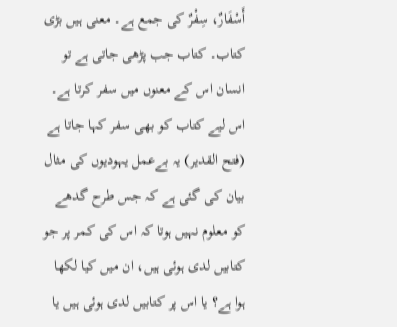أَسْفَارٌ، سِفْرٌ کی جمع ہے۔ معنی ہیں بڑی کتاب۔ کتاب جب پڑھی جاتی ہے تو انسان اس کے معنوں میں سفر کرتا ہے۔ اس لیے کتاب کو بھی سفر کہا جاتا ہے (فتح القدیر) یہ بےعمل یہودیوں کی مثال بیان کی گئی ہے کہ جس طرح گدھے کو معلوم نہیں ہوتا کہ اس کی کمر پر جو کتابیں لدی ہوئی ہیں، ان میں کیا لکھا ہوا ہے؟ یا اس پر کتابیں لدی ہوئی ہیں یا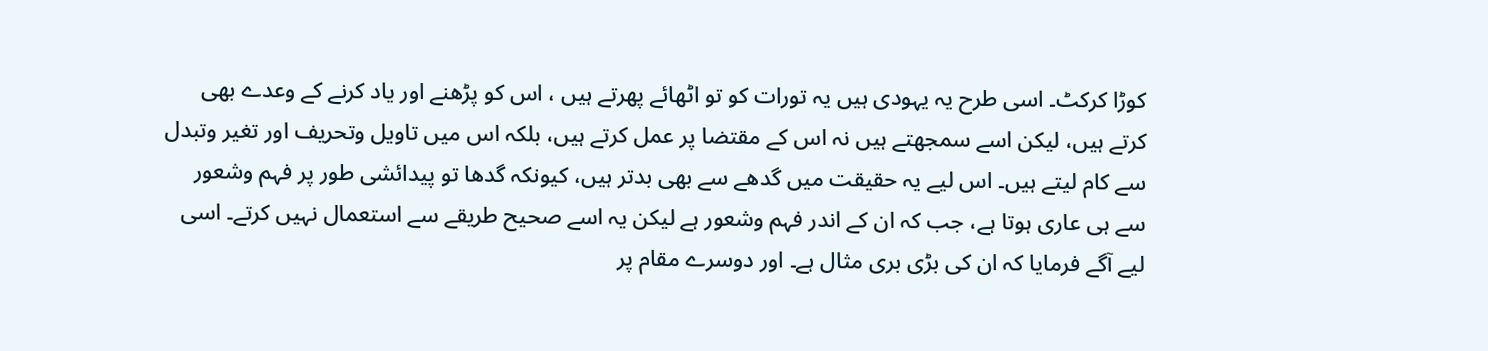کوڑا کرکٹ۔ اسی طرح یہ یہودی ہیں یہ تورات کو تو اٹھائے پھرتے ہیں ، اس کو پڑھنے اور یاد کرنے کے وعدے بھی کرتے ہیں، لیکن اسے سمجھتے ہیں نہ اس کے مقتضا پر عمل کرتے ہیں، بلکہ اس میں تاویل وتحریف اور تغیر وتبدل سے کام لیتے ہیں۔ اس لیے یہ حقیقت میں گدھے سے بھی بدتر ہیں، کیونکہ گدھا تو پیدائشی طور پر فہم وشعور سے ہی عاری ہوتا ہے، جب کہ ان کے اندر فہم وشعور ہے لیکن یہ اسے صحیح طریقے سے استعمال نہیں کرتے۔ اسی لیے آگے فرمایا کہ ان کی بڑی بری مثال ہے۔ اور دوسرے مقام پر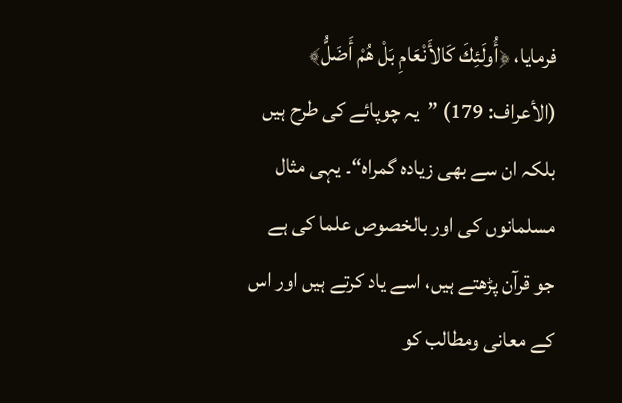فرمایا، ﴿أُولَئِكَ كَالأَنْعَامِ بَلْ هُمْ أَضَلُّ﴾ (الأعراف: 179) ”یہ چوپائے کی طرح ہیں بلکہ ان سے بھی زیادہ گمراہ“۔ یہی مثال مسلمانوں کی اور بالخصوص علما کی ہے جو قرآن پڑھتے ہیں، اسے یاد کرتے ہیں اور اس کے معانی ومطالب کو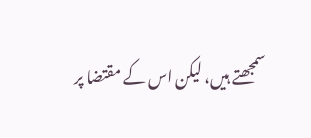سمجھتے ہیں، لیکن اس کے مقتضا پر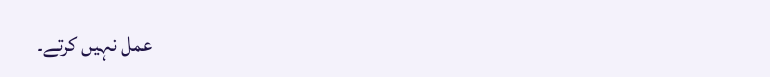عمل نہیں کرتے۔